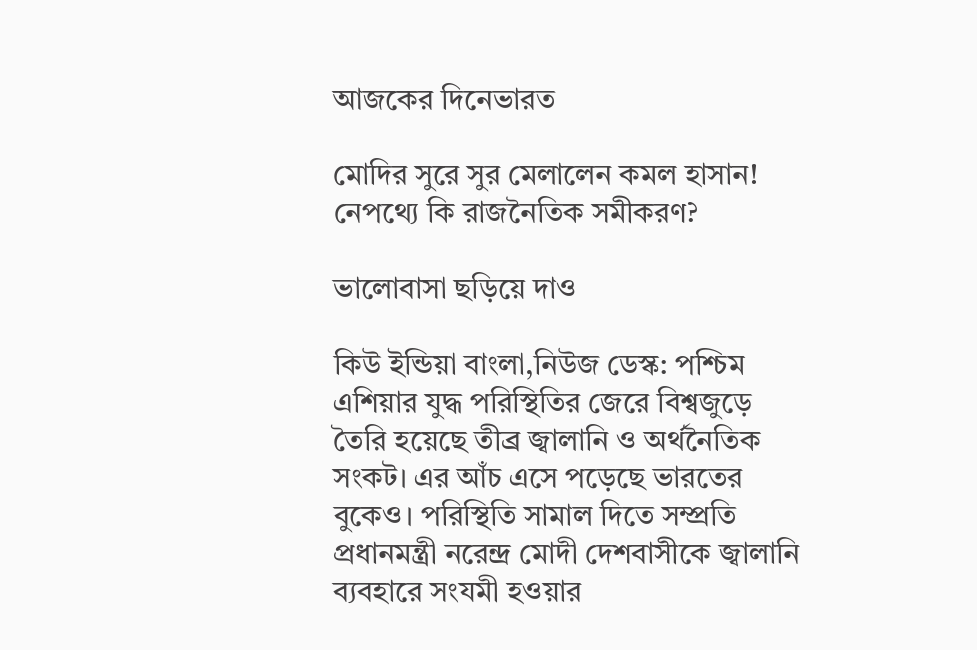আজকের দিনেভারত

মোদির সুরে সুর মেলালেন কমল হাসান! নেপথ্যে কি রাজনৈতিক সমীকরণ?

ভালোবাসা ছড়িয়ে দাও

কিউ ইন্ডিয়া বাংলা,নিউজ ডেস্ক: পশ্চিম এশিয়ার যুদ্ধ পরিস্থিতির জেরে বিশ্বজুড়ে তৈরি হয়েছে তীব্র জ্বালানি ও অর্থনৈতিক সংকট। এর আঁচ এসে পড়েছে ভারতের বুকেও। পরিস্থিতি সামাল দিতে সম্প্রতি প্রধানমন্ত্রী নরেন্দ্র মোদী দেশবাসীকে জ্বালানি ব্যবহারে সংযমী হওয়ার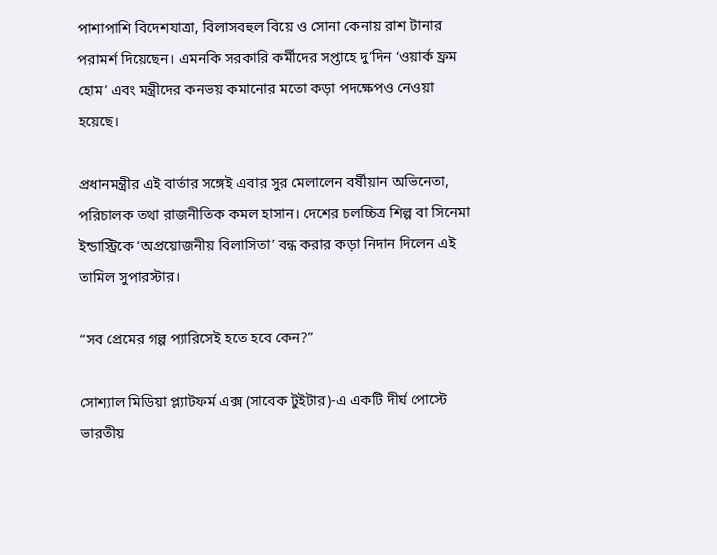পাশাপাশি বিদেশযাত্রা, বিলাসবহুল বিয়ে ও সোনা কেনায় রাশ টানার পরামর্শ দিয়েছেন। এমনকি সরকারি কর্মীদের সপ্তাহে দু’দিন ‘ওয়ার্ক ফ্রম হোম’ এবং মন্ত্রীদের কনভয় কমানোর মতো কড়া পদক্ষেপও নেওয়া হয়েছে।

প্রধানমন্ত্রীর এই বার্তার সঙ্গেই এবার সুর মেলালেন বর্ষীয়ান অভিনেতা, পরিচালক তথা রাজনীতিক কমল হাসান। দেশের চলচ্চিত্র শিল্প বা সিনেমা ইন্ডাস্ট্রিকে ‘অপ্রয়োজনীয় বিলাসিতা’ বন্ধ করার কড়া নিদান দিলেন এই তামিল সুপারস্টার।

“সব প্রেমের গল্প প্যারিসেই হতে হবে কেন?”

সোশ্যাল মিডিয়া প্ল্যাটফর্ম এক্স (সাবেক টুইটার)-এ একটি দীর্ঘ পোস্টে ভারতীয়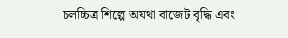চলচ্চিত্র শিল্পে অযথা বাজেট বৃদ্ধি এবং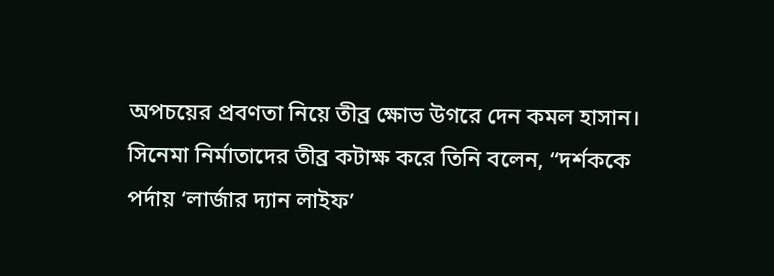অপচয়ের প্রবণতা নিয়ে তীব্র ক্ষোভ উগরে দেন কমল হাসান। সিনেমা নির্মাতাদের তীব্র কটাক্ষ করে তিনি বলেন, “দর্শককে পর্দায় ‘লার্জার দ্যান লাইফ’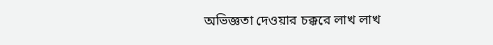অভিজ্ঞতা দেওয়ার চক্করে লাখ লাখ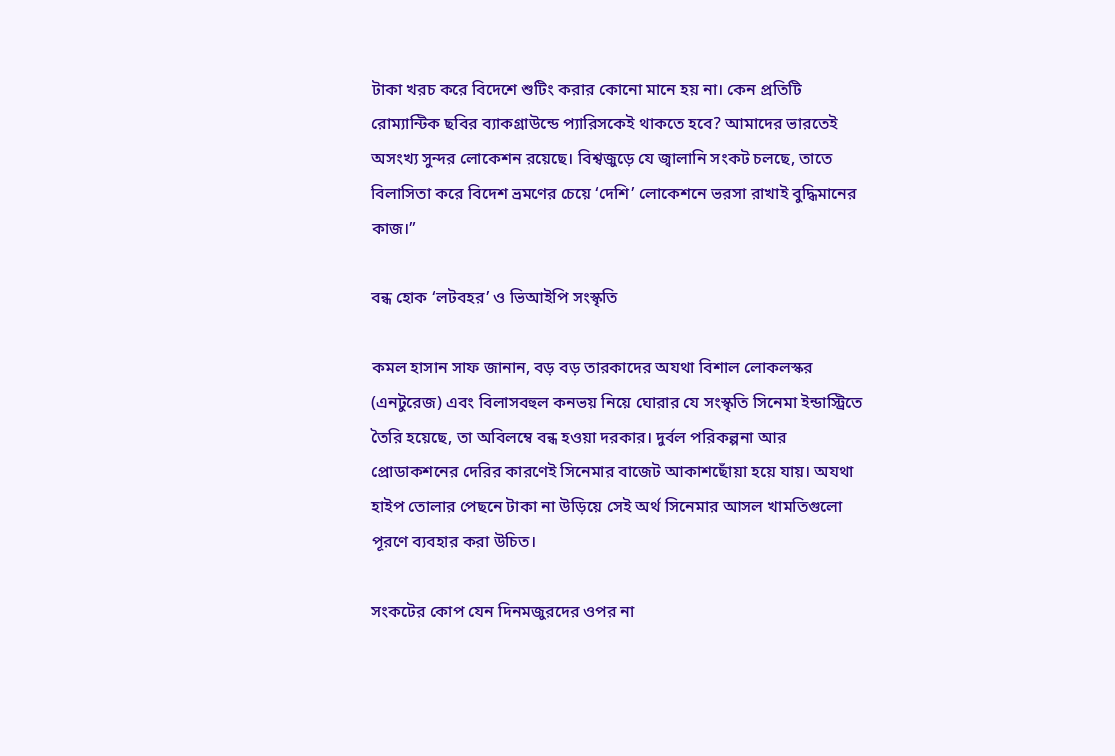টাকা খরচ করে বিদেশে শুটিং করার কোনো মানে হয় না। কেন প্রতিটি রোম্যান্টিক ছবির ব্যাকগ্রাউন্ডে প্যারিসকেই থাকতে হবে? আমাদের ভারতেই অসংখ্য সুন্দর লোকেশন রয়েছে। বিশ্বজুড়ে যে জ্বালানি সংকট চলছে, তাতে বিলাসিতা করে বিদেশ ভ্রমণের চেয়ে ‘দেশি’ লোকেশনে ভরসা রাখাই বুদ্ধিমানের কাজ।”

বন্ধ হোক ‘লটবহর’ ও ভিআইপি সংস্কৃতি

কমল হাসান সাফ জানান, বড় বড় তারকাদের অযথা বিশাল লোকলস্কর (এনটুরেজ) এবং বিলাসবহুল কনভয় নিয়ে ঘোরার যে সংস্কৃতি সিনেমা ইন্ডাস্ট্রিতে তৈরি হয়েছে, তা অবিলম্বে বন্ধ হওয়া দরকার। দুর্বল পরিকল্পনা আর প্রোডাকশনের দেরির কারণেই সিনেমার বাজেট আকাশছোঁয়া হয়ে যায়। অযথা হাইপ তোলার পেছনে টাকা না উড়িয়ে সেই অর্থ সিনেমার আসল খামতিগুলো পূরণে ব্যবহার করা উচিত।

সংকটের কোপ যেন দিনমজুরদের ওপর না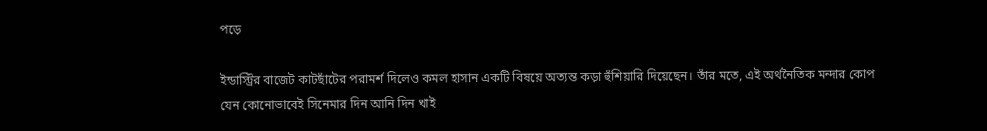পড়ে

ইন্ডাস্ট্রির বাজেট কাটছাঁটের পরামর্শ দিলেও কমল হাসান একটি বিষয়ে অত্যন্ত কড়া হুঁশিয়ারি দিয়েছেন। তাঁর মতে, এই অর্থনৈতিক মন্দার কোপ যেন কোনোভাবেই সিনেমার দিন আনি দিন খাই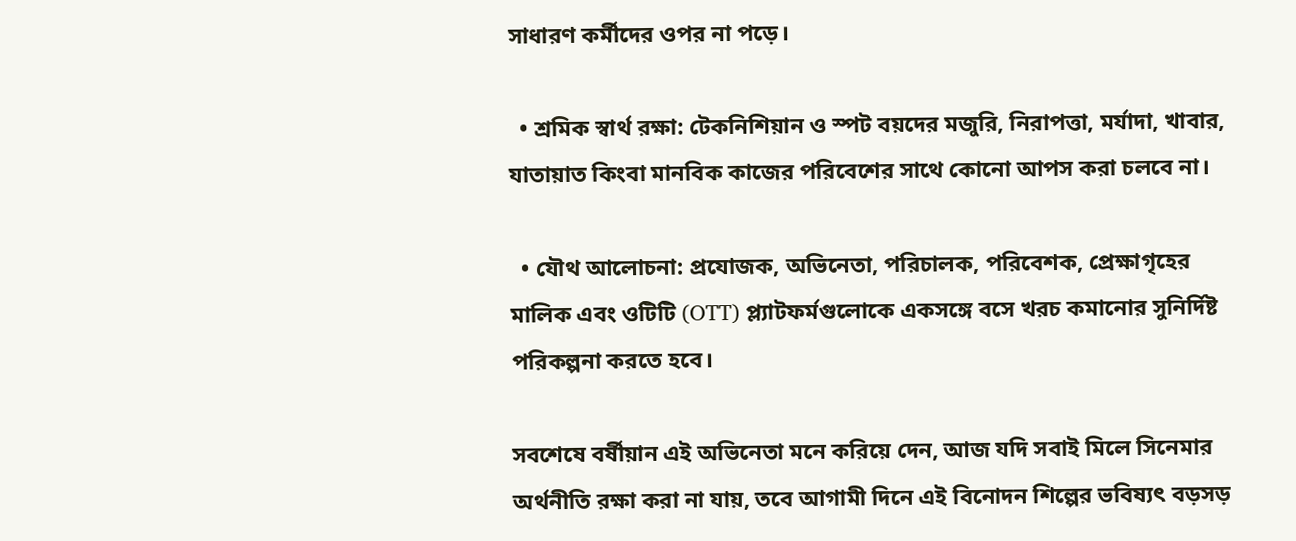সাধারণ কর্মীদের ওপর না পড়ে।

  • শ্রমিক স্বার্থ রক্ষা: টেকনিশিয়ান ও স্পট বয়দের মজুরি, নিরাপত্তা, মর্যাদা, খাবার, যাতায়াত কিংবা মানবিক কাজের পরিবেশের সাথে কোনো আপস করা চলবে না।

  • যৌথ আলোচনা: প্রযোজক, অভিনেতা, পরিচালক, পরিবেশক, প্রেক্ষাগৃহের মালিক এবং ওটিটি (OTT) প্ল্যাটফর্মগুলোকে একসঙ্গে বসে খরচ কমানোর সুনির্দিষ্ট পরিকল্পনা করতে হবে।

সবশেষে বর্ষীয়ান এই অভিনেতা মনে করিয়ে দেন, আজ যদি সবাই মিলে সিনেমার অর্থনীতি রক্ষা করা না যায়, তবে আগামী দিনে এই বিনোদন শিল্পের ভবিষ্যৎ বড়সড়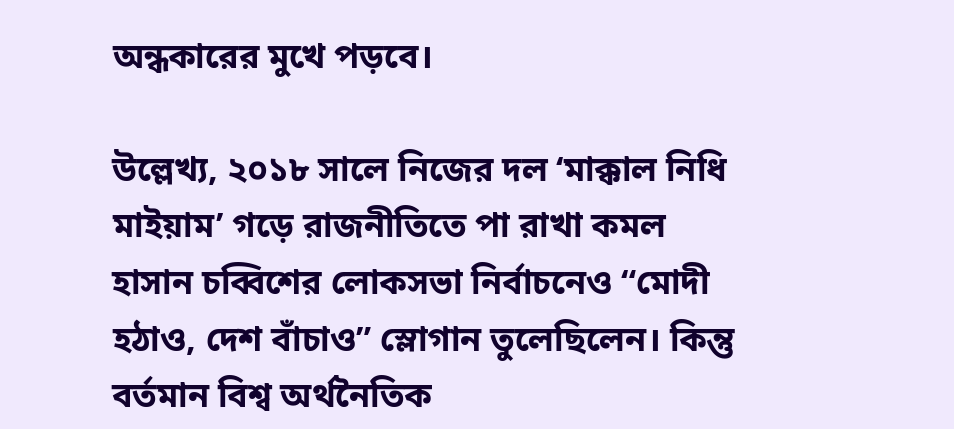অন্ধকারের মুখে পড়বে।

উল্লেখ্য, ২০১৮ সালে নিজের দল ‘মাক্কাল নিধি মাইয়াম’ গড়ে রাজনীতিতে পা রাখা কমল হাসান চব্বিশের লোকসভা নির্বাচনেও “মোদী হঠাও, দেশ বাঁচাও” স্লোগান তুলেছিলেন। কিন্তু বর্তমান বিশ্ব অর্থনৈতিক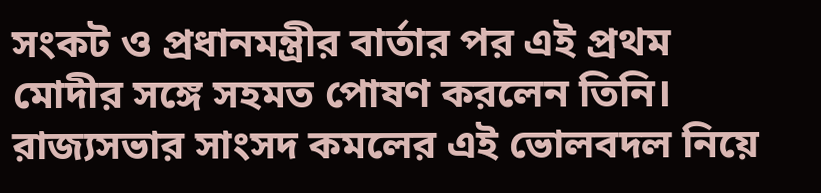সংকট ও প্রধানমন্ত্রীর বার্তার পর এই প্রথম মোদীর সঙ্গে সহমত পোষণ করলেন তিনি। রাজ্যসভার সাংসদ কমলের এই ভোলবদল নিয়ে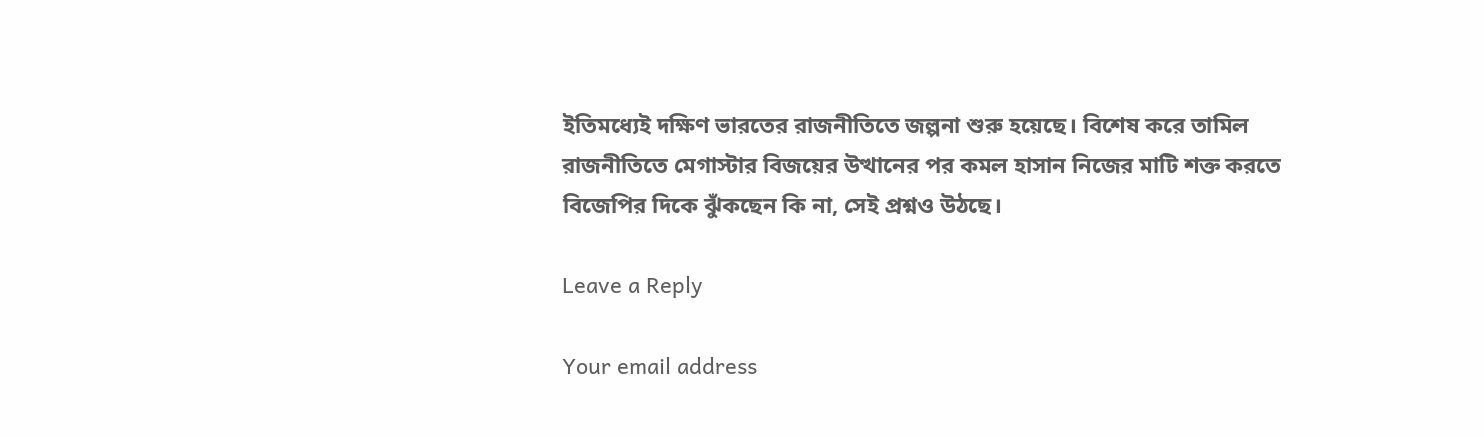ইতিমধ্যেই দক্ষিণ ভারতের রাজনীতিতে জল্পনা শুরু হয়েছে। বিশেষ করে তামিল রাজনীতিতে মেগাস্টার বিজয়ের উত্থানের পর কমল হাসান নিজের মাটি শক্ত করতে বিজেপির দিকে ঝুঁকছেন কি না, সেই প্রশ্নও উঠছে।

Leave a Reply

Your email address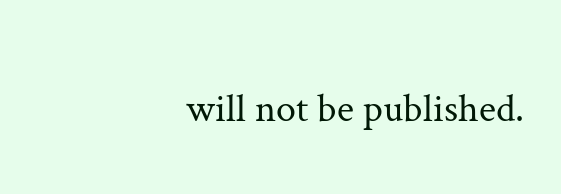will not be published.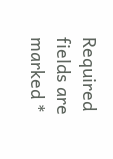Required fields are marked *